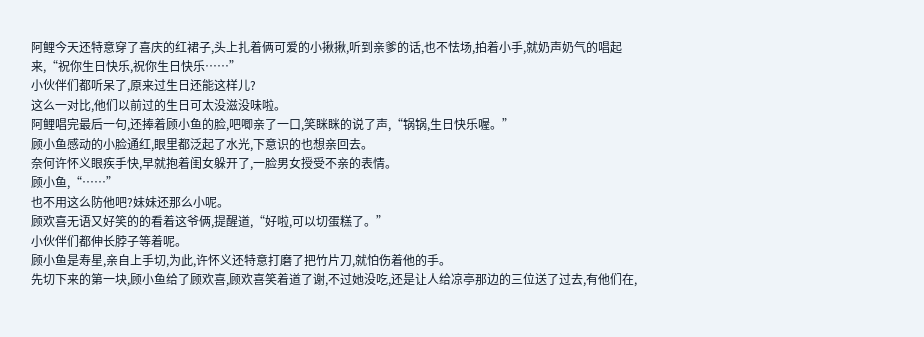阿鲤今天还特意穿了喜庆的红裙子,头上扎着俩可爱的小揪揪,听到亲爹的话,也不怯场,拍着小手,就奶声奶气的唱起来,“祝你生日快乐,祝你生日快乐……”
小伙伴们都听呆了,原来过生日还能这样儿?
这么一对比,他们以前过的生日可太没滋没味啦。
阿鲤唱完最后一句,还捧着顾小鱼的脸,吧唧亲了一口,笑眯眯的说了声,“锅锅,生日快乐喔。”
顾小鱼感动的小脸通红,眼里都泛起了水光,下意识的也想亲回去。
奈何许怀义眼疾手快,早就抱着闺女躲开了,一脸男女授受不亲的表情。
顾小鱼,“……”
也不用这么防他吧?妹妹还那么小呢。
顾欢喜无语又好笑的的看着这爷俩,提醒道,“好啦,可以切蛋糕了。”
小伙伴们都伸长脖子等着呢。
顾小鱼是寿星,亲自上手切,为此,许怀义还特意打磨了把竹片刀,就怕伤着他的手。
先切下来的第一块,顾小鱼给了顾欢喜,顾欢喜笑着道了谢,不过她没吃,还是让人给凉亭那边的三位送了过去,有他们在,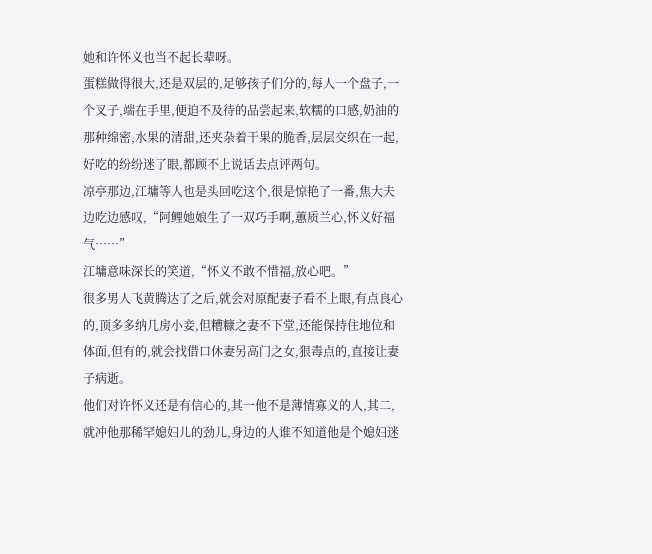她和许怀义也当不起长辈呀。
蛋糕做得很大,还是双层的,足够孩子们分的,每人一个盘子,一个叉子,端在手里,便迫不及待的品尝起来,软糯的口感,奶油的那种绵密,水果的清甜,还夹杂着干果的脆香,层层交织在一起,好吃的纷纷迷了眼,都顾不上说话去点评两句。
凉亭那边,江墉等人也是头回吃这个,很是惊艳了一番,焦大夫边吃边感叹,“阿鲤她娘生了一双巧手啊,蕙质兰心,怀义好福气……”
江墉意味深长的笑道,“怀义不敢不惜福,放心吧。”
很多男人飞黄腾达了之后,就会对原配妻子看不上眼,有点良心的,顶多多纳几房小妾,但糟糠之妻不下堂,还能保持住地位和体面,但有的,就会找借口休妻另高门之女,狠毒点的,直接让妻子病逝。
他们对许怀义还是有信心的,其一他不是薄情寡义的人,其二,就冲他那稀罕媳妇儿的劲儿,身边的人谁不知道他是个媳妇迷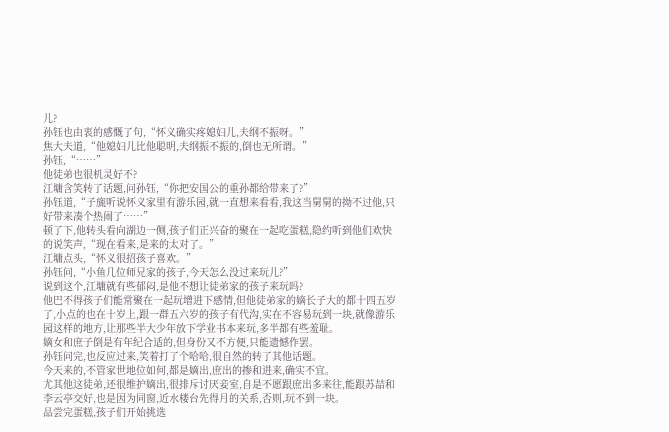儿?
孙钰也由衷的感慨了句,“怀义确实疼媳妇儿,夫纲不振呀。”
焦大夫道,“他媳妇儿比他聪明,夫纲振不振的,倒也无所谓。”
孙钰,“……”
他徒弟也很机灵好不?
江墉含笑转了话题,问孙钰,“你把安国公的重孙都给带来了?”
孙钰道,“子旒听说怀义家里有游乐园,就一直想来看看,我这当舅舅的拗不过他,只好带来凑个热闹了……”
顿了下,他转头看向湖边一侧,孩子们正兴奋的聚在一起吃蛋糕,隐约听到他们欢快的说笑声,“现在看来,是来的太对了。”
江墉点头,“怀义很招孩子喜欢。”
孙钰问,“小鱼几位师兄家的孩子,今天怎么没过来玩儿?”
说到这个,江墉就有些郁闷,是他不想让徒弟家的孩子来玩吗?
他巴不得孩子们能常聚在一起玩增进下感情,但他徒弟家的嫡长子大的都十四五岁了,小点的也在十岁上,跟一群五六岁的孩子有代沟,实在不容易玩到一块,就像游乐园这样的地方,让那些半大少年放下学业书本来玩,多半都有些羞耻。
嫡女和庶子倒是有年纪合适的,但身份又不方便,只能遗憾作罢。
孙钰问完,也反应过来,笑着打了个哈哈,很自然的转了其他话题。
今天来的,不管家世地位如何,都是嫡出,庶出的掺和进来,确实不宜。
尤其他这徒弟,还很维护嫡出,很排斥讨厌妾室,自是不愿跟庶出多来往,能跟苏喆和李云亭交好,也是因为同窗,近水楼台先得月的关系,否则,玩不到一块。
品尝完蛋糕,孩子们开始挑选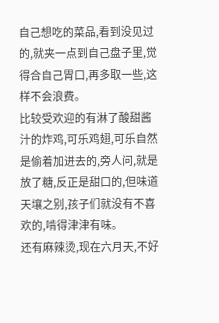自己想吃的菜品,看到没见过的,就夹一点到自己盘子里,觉得合自己胃口,再多取一些,这样不会浪费。
比较受欢迎的有淋了酸甜酱汁的炸鸡,可乐鸡翅,可乐自然是偷着加进去的,旁人问,就是放了糖,反正是甜口的,但味道天壤之别,孩子们就没有不喜欢的,啃得津津有味。
还有麻辣烫,现在六月天,不好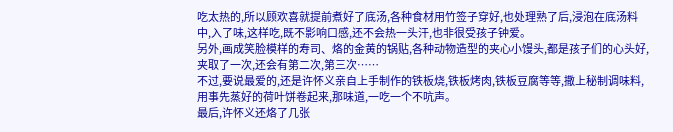吃太热的,所以顾欢喜就提前煮好了底汤,各种食材用竹签子穿好,也处理熟了后,浸泡在底汤料中,入了味,这样吃,既不影响口感,还不会热一头汗,也非很受孩子钟爱。
另外,画成笑脸模样的寿司、烙的金黄的锅贴,各种动物造型的夹心小馒头,都是孩子们的心头好,夹取了一次,还会有第二次,第三次……
不过,要说最爱的,还是许怀义亲自上手制作的铁板烧,铁板烤肉,铁板豆腐等等,撒上秘制调味料,用事先蒸好的荷叶饼卷起来,那味道,一吃一个不吭声。
最后,许怀义还烙了几张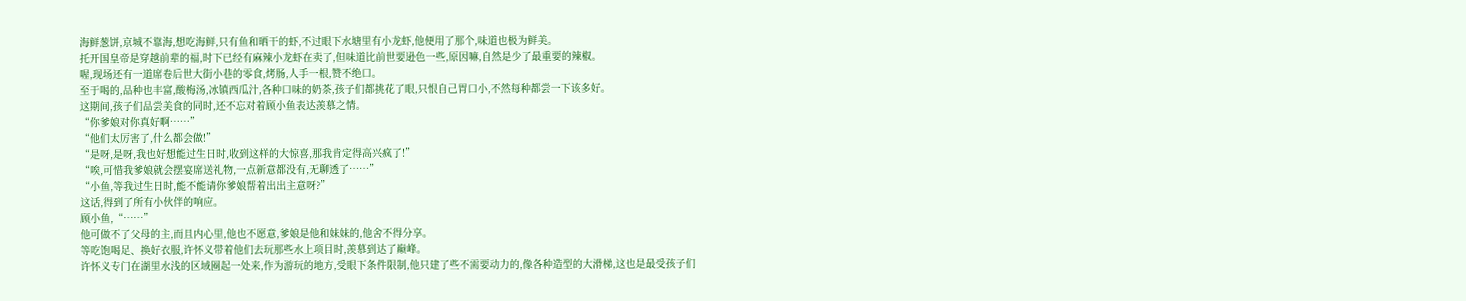海鲜葱饼,京城不靠海,想吃海鲜,只有鱼和晒干的虾,不过眼下水塘里有小龙虾,他便用了那个,味道也极为鲜美。
托开国皇帝是穿越前辈的福,时下已经有麻辣小龙虾在卖了,但味道比前世要逊色一些,原因嘛,自然是少了最重要的辣椒。
喔,现场还有一道席卷后世大街小巷的零食,烤肠,人手一根,赞不绝口。
至于喝的,品种也丰富,酸梅汤,冰镇西瓜汁,各种口味的奶茶,孩子们都挑花了眼,只恨自己胃口小,不然每种都尝一下该多好。
这期间,孩子们品尝美食的同时,还不忘对着顾小鱼表达羡慕之情。
“你爹娘对你真好啊……”
“他们太厉害了,什么都会做!”
“是呀,是呀,我也好想能过生日时,收到这样的大惊喜,那我肯定得高兴疯了!”
“唉,可惜我爹娘就会摆宴席送礼物,一点新意都没有,无聊透了……”
“小鱼,等我过生日时,能不能请你爹娘帮着出出主意呀?”
这话,得到了所有小伙伴的响应。
顾小鱼,“……”
他可做不了父母的主,而且内心里,他也不愿意,爹娘是他和妹妹的,他舍不得分享。
等吃饱喝足、换好衣服,许怀义带着他们去玩那些水上项目时,羡慕到达了巅峰。
许怀义专门在湖里水浅的区域圈起一处来,作为游玩的地方,受眼下条件限制,他只建了些不需要动力的,像各种造型的大滑梯,这也是最受孩子们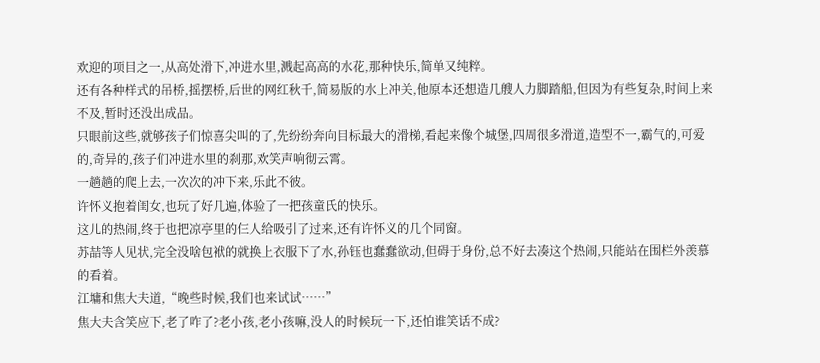欢迎的项目之一,从高处滑下,冲进水里,溅起高高的水花,那种快乐,简单又纯粹。
还有各种样式的吊桥,摇摆桥,后世的网红秋千,简易版的水上冲关,他原本还想造几艘人力脚踏船,但因为有些复杂,时间上来不及,暂时还没出成品。
只眼前这些,就够孩子们惊喜尖叫的了,先纷纷奔向目标最大的滑梯,看起来像个城堡,四周很多滑道,造型不一,霸气的,可爱的,奇异的,孩子们冲进水里的刹那,欢笑声响彻云霄。
一趟趟的爬上去,一次次的冲下来,乐此不彼。
许怀义抱着闺女,也玩了好几遍,体验了一把孩童氏的快乐。
这儿的热闹,终于也把凉亭里的仨人给吸引了过来,还有许怀义的几个同窗。
苏喆等人见状,完全没啥包袱的就换上衣服下了水,孙钰也蠢蠢欲动,但碍于身份,总不好去凑这个热闹,只能站在围栏外羡慕的看着。
江墉和焦大夫道,“晚些时候,我们也来试试……”
焦大夫含笑应下,老了咋了?老小孩,老小孩嘛,没人的时候玩一下,还怕谁笑话不成?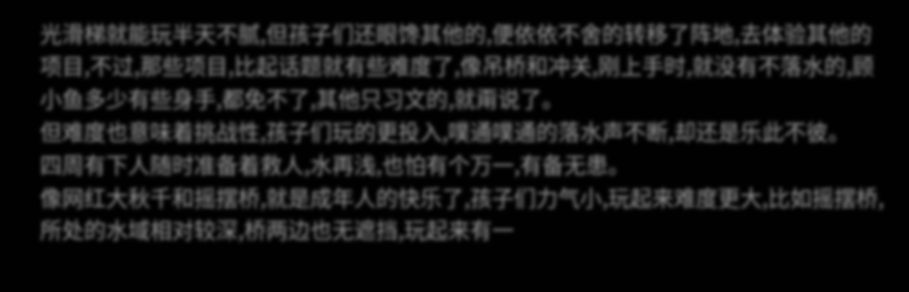光滑梯就能玩半天不腻,但孩子们还眼馋其他的,便依依不舍的转移了阵地,去体验其他的项目,不过,那些项目,比起话题就有些难度了,像吊桥和冲关,刚上手时,就没有不落水的,顾小鱼多少有些身手,都免不了,其他只习文的,就甭说了。
但难度也意味着挑战性,孩子们玩的更投入,噗通噗通的落水声不断,却还是乐此不彼。
四周有下人随时准备着救人,水再浅,也怕有个万一,有备无患。
像网红大秋千和摇摆桥,就是成年人的快乐了,孩子们力气小,玩起来难度更大,比如摇摆桥,所处的水域相对较深,桥两边也无遮挡,玩起来有一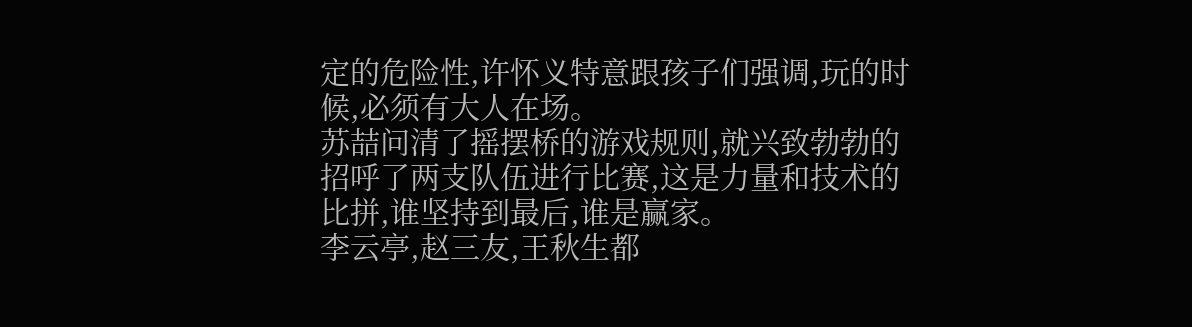定的危险性,许怀义特意跟孩子们强调,玩的时候,必须有大人在场。
苏喆问清了摇摆桥的游戏规则,就兴致勃勃的招呼了两支队伍进行比赛,这是力量和技术的比拼,谁坚持到最后,谁是赢家。
李云亭,赵三友,王秋生都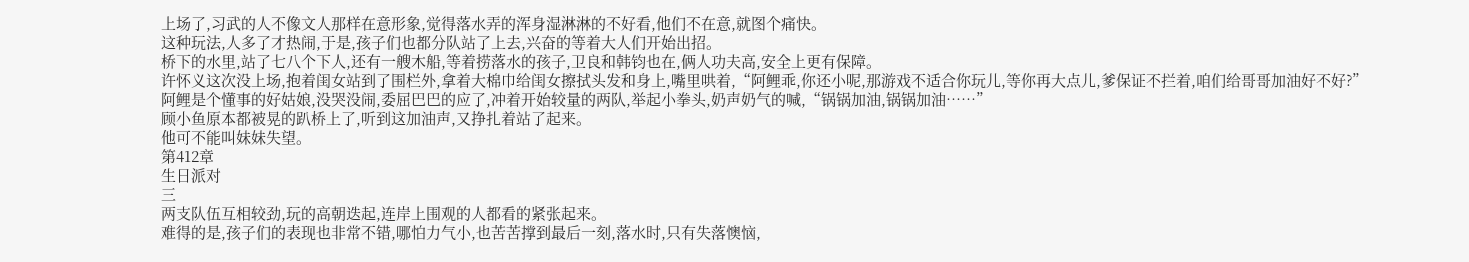上场了,习武的人不像文人那样在意形象,觉得落水弄的浑身湿淋淋的不好看,他们不在意,就图个痛快。
这种玩法,人多了才热闹,于是,孩子们也都分队站了上去,兴奋的等着大人们开始出招。
桥下的水里,站了七八个下人,还有一艘木船,等着捞落水的孩子,卫良和韩钧也在,俩人功夫高,安全上更有保障。
许怀义这次没上场,抱着闺女站到了围栏外,拿着大棉巾给闺女擦拭头发和身上,嘴里哄着,“阿鲤乖,你还小呢,那游戏不适合你玩儿,等你再大点儿,爹保证不拦着,咱们给哥哥加油好不好?”
阿鲤是个懂事的好姑娘,没哭没闹,委屈巴巴的应了,冲着开始较量的两队,举起小拳头,奶声奶气的喊,“锅锅加油,锅锅加油……”
顾小鱼原本都被晃的趴桥上了,听到这加油声,又挣扎着站了起来。
他可不能叫妹妹失望。
第412章
生日派对
三
两支队伍互相较劲,玩的高朝迭起,连岸上围观的人都看的紧张起来。
难得的是,孩子们的表现也非常不错,哪怕力气小,也苦苦撑到最后一刻,落水时,只有失落懊恼,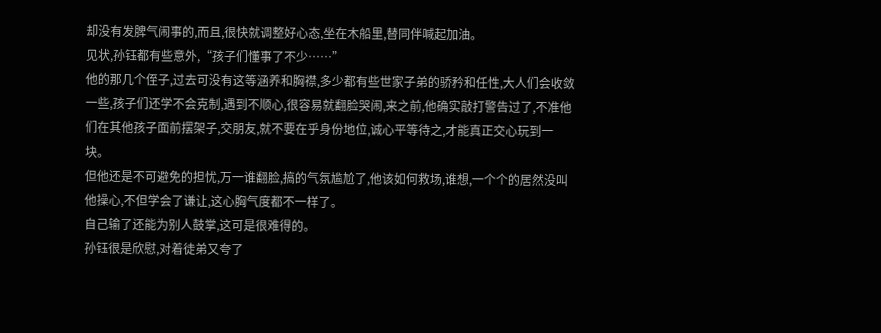却没有发脾气闹事的,而且,很快就调整好心态,坐在木船里,替同伴喊起加油。
见状,孙钰都有些意外,“孩子们懂事了不少……”
他的那几个侄子,过去可没有这等涵养和胸襟,多少都有些世家子弟的骄矜和任性,大人们会收敛一些,孩子们还学不会克制,遇到不顺心,很容易就翻脸哭闹,来之前,他确实敲打警告过了,不准他们在其他孩子面前摆架子,交朋友,就不要在乎身份地位,诚心平等待之,才能真正交心玩到一块。
但他还是不可避免的担忧,万一谁翻脸,搞的气氛尴尬了,他该如何救场,谁想,一个个的居然没叫他操心,不但学会了谦让,这心胸气度都不一样了。
自己输了还能为别人鼓掌,这可是很难得的。
孙钰很是欣慰,对着徒弟又夸了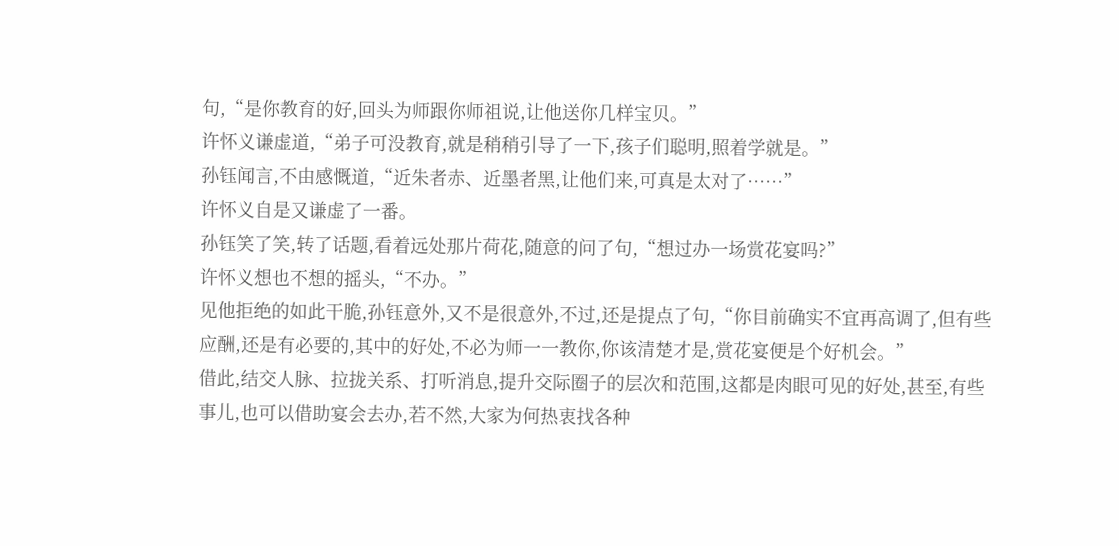句,“是你教育的好,回头为师跟你师祖说,让他送你几样宝贝。”
许怀义谦虚道,“弟子可没教育,就是稍稍引导了一下,孩子们聪明,照着学就是。”
孙钰闻言,不由感慨道,“近朱者赤、近墨者黑,让他们来,可真是太对了……”
许怀义自是又谦虚了一番。
孙钰笑了笑,转了话题,看着远处那片荷花,随意的问了句,“想过办一场赏花宴吗?”
许怀义想也不想的摇头,“不办。”
见他拒绝的如此干脆,孙钰意外,又不是很意外,不过,还是提点了句,“你目前确实不宜再高调了,但有些应酬,还是有必要的,其中的好处,不必为师一一教你,你该清楚才是,赏花宴便是个好机会。”
借此,结交人脉、拉拢关系、打听消息,提升交际圈子的层次和范围,这都是肉眼可见的好处,甚至,有些事儿,也可以借助宴会去办,若不然,大家为何热衷找各种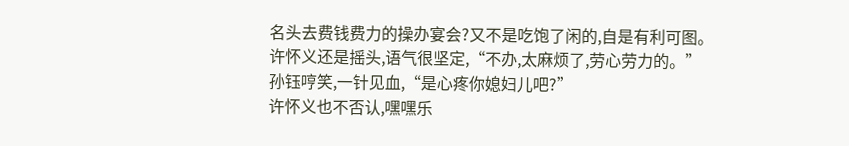名头去费钱费力的操办宴会?又不是吃饱了闲的,自是有利可图。
许怀义还是摇头,语气很坚定,“不办,太麻烦了,劳心劳力的。”
孙钰哼笑,一针见血,“是心疼你媳妇儿吧?”
许怀义也不否认,嘿嘿乐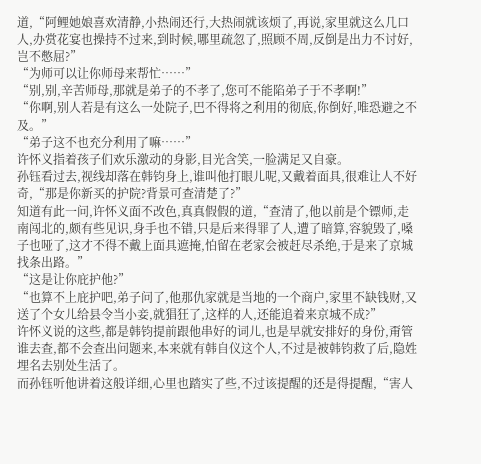道,“阿鲤她娘喜欢清静,小热闹还行,大热闹就该烦了,再说,家里就这么几口人,办赏花宴也操持不过来,到时候,哪里疏忽了,照顾不周,反倒是出力不讨好,岂不憋屈?”
“为师可以让你师母来帮忙……”
“别,别,辛苦师母,那就是弟子的不孝了,您可不能陷弟子于不孝啊!”
“你啊,别人若是有这么一处院子,巴不得将之利用的彻底,你倒好,唯恐避之不及。”
“弟子这不也充分利用了嘛……”
许怀义指着孩子们欢乐激动的身影,目光含笑,一脸满足又自豪。
孙钰看过去,视线却落在韩钧身上,谁叫他打眼儿呢,又戴着面具,很难让人不好奇,“那是你新买的护院?背景可查清楚了?”
知道有此一问,许怀义面不改色,真真假假的道,“查清了,他以前是个镖师,走南闯北的,颇有些见识,身手也不错,只是后来得罪了人,遭了暗算,容貌毁了,嗓子也哑了,这才不得不戴上面具遮掩,怕留在老家会被赶尽杀绝,于是来了京城找条出路。”
“这是让你庇护他?”
“也算不上庇护吧,弟子问了,他那仇家就是当地的一个商户,家里不缺钱财,又送了个女儿给县令当小妾,就猖狂了,这样的人,还能追着来京城不成?”
许怀义说的这些,都是韩钧提前跟他串好的词儿,也是早就安排好的身份,甭管谁去查,都不会查出问题来,本来就有韩自仪这个人,不过是被韩钧救了后,隐姓埋名去别处生活了。
而孙钰听他讲着这般详细,心里也踏实了些,不过该提醒的还是得提醒,“害人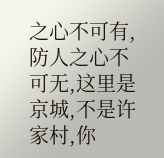之心不可有,防人之心不可无,这里是京城,不是许家村,你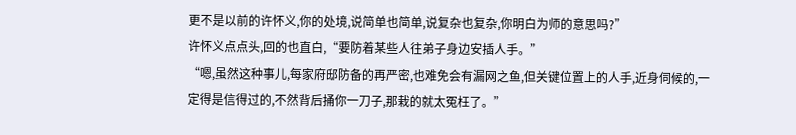更不是以前的许怀义,你的处境,说简单也简单,说复杂也复杂,你明白为师的意思吗?”
许怀义点点头,回的也直白,“要防着某些人往弟子身边安插人手。”
“嗯,虽然这种事儿,每家府邸防备的再严密,也难免会有漏网之鱼,但关键位置上的人手,近身伺候的,一定得是信得过的,不然背后捅你一刀子,那栽的就太冤枉了。”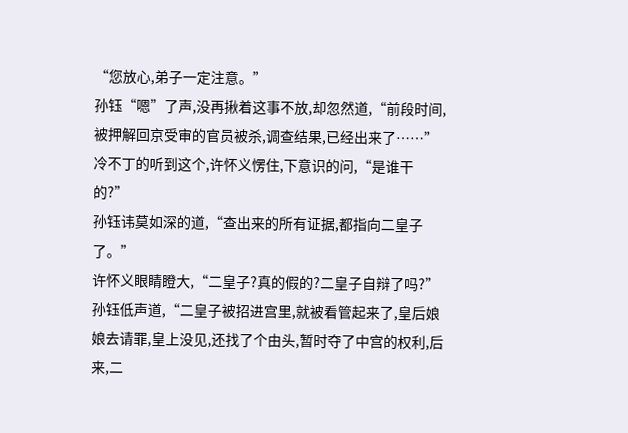“您放心,弟子一定注意。”
孙钰“嗯”了声,没再揪着这事不放,却忽然道,“前段时间,被押解回京受审的官员被杀,调查结果,已经出来了……”
冷不丁的听到这个,许怀义愣住,下意识的问,“是谁干的?”
孙钰讳莫如深的道,“查出来的所有证据,都指向二皇子了。”
许怀义眼睛瞪大,“二皇子?真的假的?二皇子自辩了吗?”
孙钰低声道,“二皇子被招进宫里,就被看管起来了,皇后娘娘去请罪,皇上没见,还找了个由头,暂时夺了中宫的权利,后来,二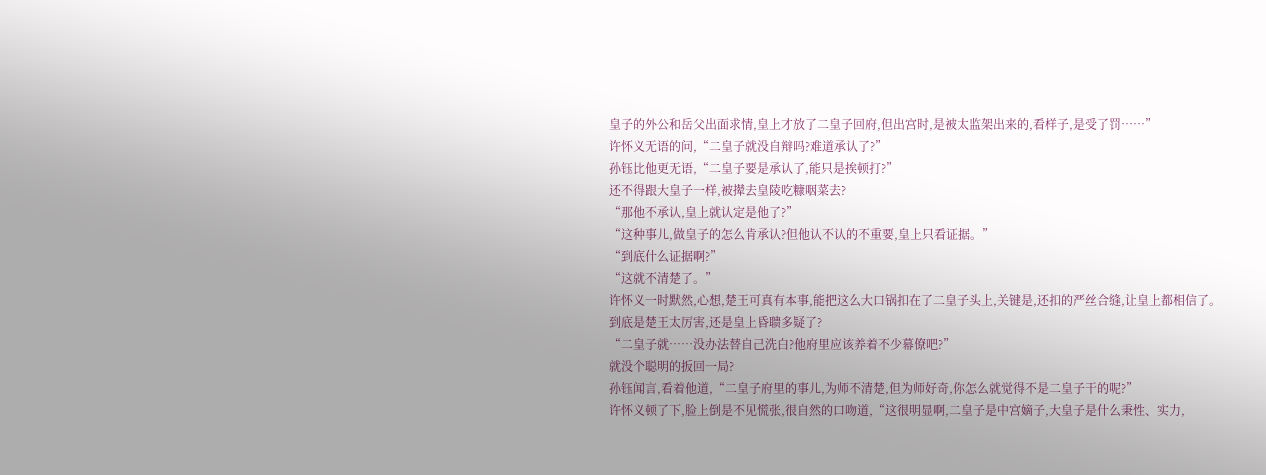皇子的外公和岳父出面求情,皇上才放了二皇子回府,但出宫时,是被太监架出来的,看样子,是受了罚……”
许怀义无语的问,“二皇子就没自辩吗?难道承认了?”
孙钰比他更无语,“二皇子要是承认了,能只是挨顿打?”
还不得跟大皇子一样,被撵去皇陵吃糠咽菜去?
“那他不承认,皇上就认定是他了?”
“这种事儿,做皇子的怎么肯承认?但他认不认的不重要,皇上只看证据。”
“到底什么证据啊?”
“这就不清楚了。”
许怀义一时默然,心想,楚王可真有本事,能把这么大口锅扣在了二皇子头上,关键是,还扣的严丝合缝,让皇上都相信了。
到底是楚王太厉害,还是皇上昏聩多疑了?
“二皇子就……没办法替自己洗白?他府里应该养着不少幕僚吧?”
就没个聪明的扳回一局?
孙钰闻言,看着他道,“二皇子府里的事儿,为师不清楚,但为师好奇,你怎么就觉得不是二皇子干的呢?”
许怀义顿了下,脸上倒是不见慌张,很自然的口吻道,“这很明显啊,二皇子是中宫嫡子,大皇子是什么秉性、实力,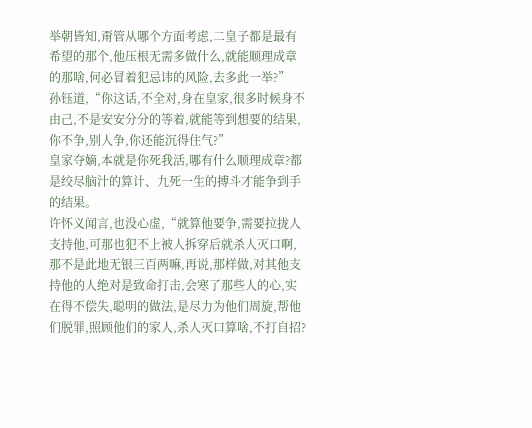举朝皆知,甭管从哪个方面考虑,二皇子都是最有希望的那个,他压根无需多做什么,就能顺理成章的那啥,何必冒着犯忌讳的风险,去多此一举?”
孙钰道,“你这话,不全对,身在皇家,很多时候身不由己,不是安安分分的等着,就能等到想要的结果,你不争,别人争,你还能沉得住气?”
皇家夺嫡,本就是你死我活,哪有什么顺理成章?都是绞尽脑汁的算计、九死一生的搏斗才能争到手的结果。
许怀义闻言,也没心虚,“就算他要争,需要拉拢人支持他,可那也犯不上被人拆穿后就杀人灭口啊,那不是此地无银三百两嘛,再说,那样做,对其他支持他的人绝对是致命打击,会寒了那些人的心,实在得不偿失,聪明的做法,是尽力为他们周旋,帮他们脱罪,照顾他们的家人,杀人灭口算啥,不打自招?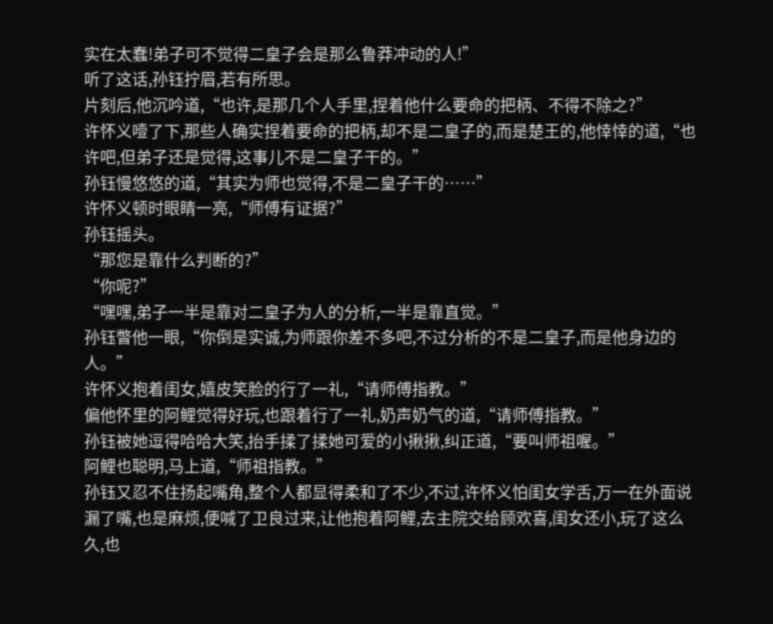实在太蠢!弟子可不觉得二皇子会是那么鲁莽冲动的人!”
听了这话,孙钰拧眉,若有所思。
片刻后,他沉吟道,“也许,是那几个人手里,捏着他什么要命的把柄、不得不除之?”
许怀义噎了下,那些人确实捏着要命的把柄,却不是二皇子的,而是楚王的,他悻悻的道,“也许吧,但弟子还是觉得,这事儿不是二皇子干的。”
孙钰慢悠悠的道,“其实为师也觉得,不是二皇子干的……”
许怀义顿时眼睛一亮,“师傅有证据?”
孙钰摇头。
“那您是靠什么判断的?”
“你呢?”
“嘿嘿,弟子一半是靠对二皇子为人的分析,一半是靠直觉。”
孙钰瞥他一眼,“你倒是实诚,为师跟你差不多吧,不过分析的不是二皇子,而是他身边的人。”
许怀义抱着闺女,嬉皮笑脸的行了一礼,“请师傅指教。”
偏他怀里的阿鲤觉得好玩,也跟着行了一礼,奶声奶气的道,“请师傅指教。”
孙钰被她逗得哈哈大笑,抬手揉了揉她可爱的小揪揪,纠正道,“要叫师祖喔。”
阿鲤也聪明,马上道,“师祖指教。”
孙钰又忍不住扬起嘴角,整个人都显得柔和了不少,不过,许怀义怕闺女学舌,万一在外面说漏了嘴,也是麻烦,便喊了卫良过来,让他抱着阿鲤,去主院交给顾欢喜,闺女还小,玩了这么久,也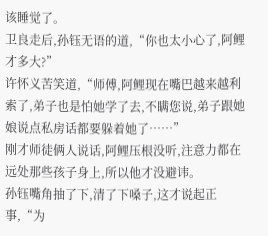该睡觉了。
卫良走后,孙钰无语的道,“你也太小心了,阿鲤才多大?”
许怀义苦笑道,“师傅,阿鲤现在嘴巴越来越利索了,弟子也是怕她学了去,不瞒您说,弟子跟她娘说点私房话都要躲着她了……”
刚才师徒俩人说话,阿鲤压根没听,注意力都在远处那些孩子身上,所以他才没避讳。
孙钰嘴角抽了下,清了下嗓子,这才说起正事,“为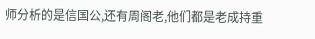师分析的是信国公,还有周阁老,他们都是老成持重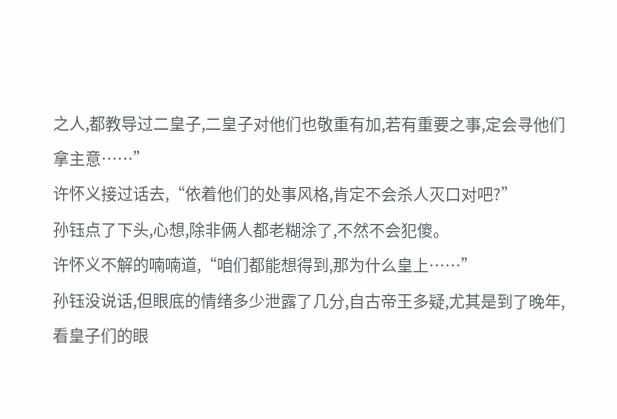之人,都教导过二皇子,二皇子对他们也敬重有加,若有重要之事,定会寻他们拿主意……”
许怀义接过话去,“依着他们的处事风格,肯定不会杀人灭口对吧?”
孙钰点了下头,心想,除非俩人都老糊涂了,不然不会犯傻。
许怀义不解的喃喃道,“咱们都能想得到,那为什么皇上……”
孙钰没说话,但眼底的情绪多少泄露了几分,自古帝王多疑,尤其是到了晚年,看皇子们的眼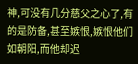神,可没有几分慈父之心了,有的是防备,甚至嫉恨,嫉恨他们如朝阳,而他却迟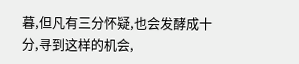暮,但凡有三分怀疑,也会发酵成十分,寻到这样的机会,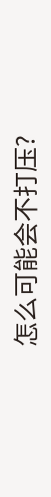怎么可能会不打压?